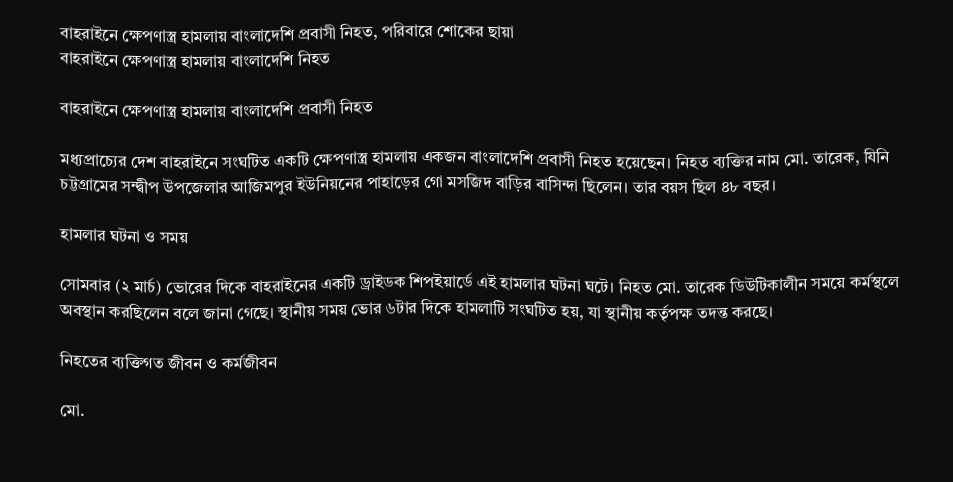বাহরাইনে ক্ষেপণাস্ত্র হামলায় বাংলাদেশি প্রবাসী নিহত, পরিবারে শোকের ছায়া
বাহরাইনে ক্ষেপণাস্ত্র হামলায় বাংলাদেশি নিহত

বাহরাইনে ক্ষেপণাস্ত্র হামলায় বাংলাদেশি প্রবাসী নিহত

মধ্যপ্রাচ্যের দেশ বাহরাইনে সংঘটিত একটি ক্ষেপণাস্ত্র হামলায় একজন বাংলাদেশি প্রবাসী নিহত হয়েছেন। নিহত ব্যক্তির নাম মো. তারেক, যিনি চট্টগ্রামের সন্দ্বীপ উপজেলার আজিমপুর ইউনিয়নের পাহাড়ের গো মসজিদ বাড়ির বাসিন্দা ছিলেন। তার বয়স ছিল ৪৮ বছর।

হামলার ঘটনা ও সময়

সোমবার (২ মার্চ) ভোরের দিকে বাহরাইনের একটি ড্রাইডক শিপইয়ার্ডে এই হামলার ঘটনা ঘটে। নিহত মো. তারেক ডিউটিকালীন সময়ে কর্মস্থলে অবস্থান করছিলেন বলে জানা গেছে। স্থানীয় সময় ভোর ৬টার দিকে হামলাটি সংঘটিত হয়, যা স্থানীয় কর্তৃপক্ষ তদন্ত করছে।

নিহতের ব্যক্তিগত জীবন ও কর্মজীবন

মো.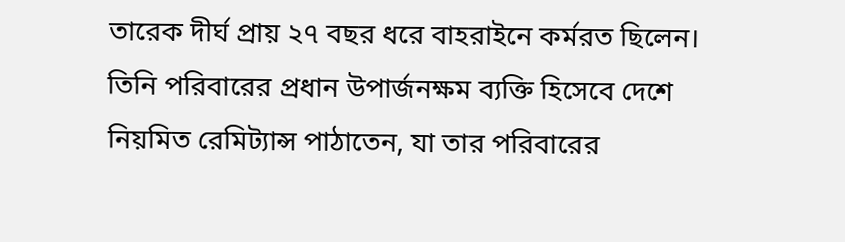তারেক দীর্ঘ প্রায় ২৭ বছর ধরে বাহরাইনে কর্মরত ছিলেন। তিনি পরিবারের প্রধান উপার্জনক্ষম ব্যক্তি হিসেবে দেশে নিয়মিত রেমিট্যান্স পাঠাতেন, যা তার পরিবারের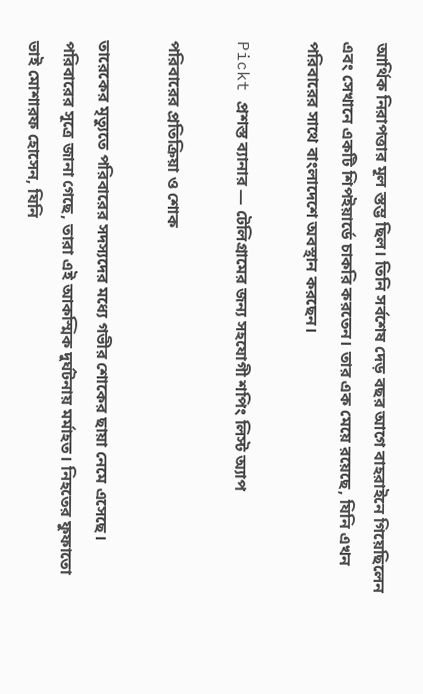আর্থিক নিরাপত্তার মূল স্তম্ভ ছিল। তিনি সর্বশেষ দেড় বছর আগে বাহরাইনে গিয়েছিলেন এবং সেখানে একটি শিপইয়ার্ডে চাকরি করতেন। তার এক মেয়ে রয়েছে, যিনি এখন পরিবারের সাথে বাংলাদেশে অবস্থান করছেন।

Pickt প্রশস্ত ব্যানার — টেলিগ্রামের জন্য সহযোগী শপিং লিস্ট অ্যাপ

পরিবারের প্রতিক্রিয়া ও শোক

তারেকের মৃত্যুতে পরিবারের সদস্যদের মধ্যে গভীর শোকের ছায়া নেমে এসেছে। পরিবারের সূত্রে জানা গেছে, তারা এই আকস্মিক দুর্ঘটনায় মর্মাহত। নিহতের ফুফাতো ভাই মোশারফ হোসেন, যিনি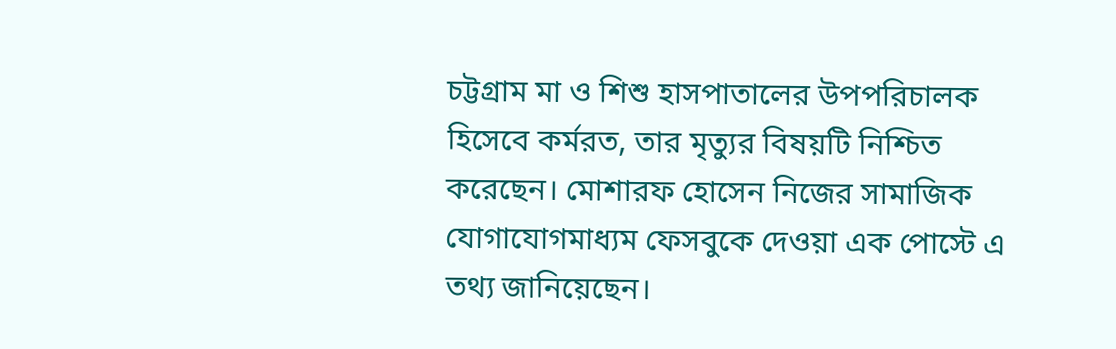চট্টগ্রাম মা ও শিশু হাসপাতালের উপপরিচালক হিসেবে কর্মরত, তার মৃত্যুর বিষয়টি নিশ্চিত করেছেন। মোশারফ হোসেন নিজের সামাজিক যোগাযোগমাধ্যম ফেসবুকে দেওয়া এক পোস্টে এ তথ্য জানিয়েছেন।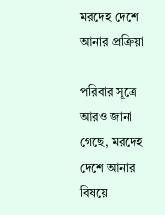মরদেহ দেশে আনার প্রক্রিয়া

পরিবার সূত্রে আরও জানা গেছে, মরদেহ দেশে আনার বিষয়ে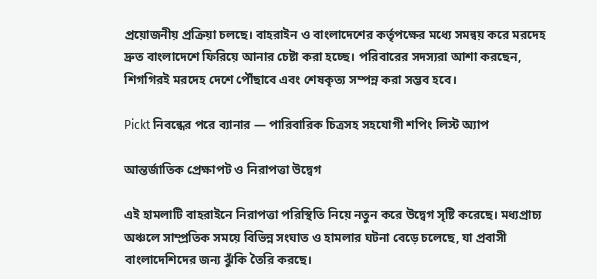প্রয়োজনীয় প্রক্রিয়া চলছে। বাহরাইন ও বাংলাদেশের কর্তৃপক্ষের মধ্যে সমন্বয় করে মরদেহ দ্রুত বাংলাদেশে ফিরিয়ে আনার চেষ্টা করা হচ্ছে। পরিবারের সদস্যরা আশা করছেন, শিগগিরই মরদেহ দেশে পৌঁছাবে এবং শেষকৃত্য সম্পন্ন করা সম্ভব হবে।

Pickt নিবন্ধের পরে ব্যানার — পারিবারিক চিত্রসহ সহযোগী শপিং লিস্ট অ্যাপ

আন্তর্জাতিক প্রেক্ষাপট ও নিরাপত্তা উদ্বেগ

এই হামলাটি বাহরাইনে নিরাপত্তা পরিস্থিতি নিয়ে নতুন করে উদ্বেগ সৃষ্টি করেছে। মধ্যপ্রাচ্য অঞ্চলে সাম্প্রতিক সময়ে বিভিন্ন সংঘাত ও হামলার ঘটনা বেড়ে চলেছে, যা প্রবাসী বাংলাদেশিদের জন্য ঝুঁকি তৈরি করছে।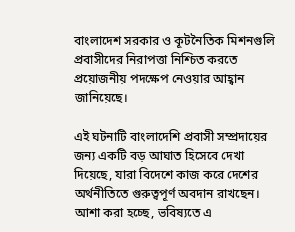বাংলাদেশ সরকার ও কূটনৈতিক মিশনগুলি প্রবাসীদের নিরাপত্তা নিশ্চিত করতে প্রয়োজনীয় পদক্ষেপ নেওয়ার আহ্বান জানিয়েছে।

এই ঘটনাটি বাংলাদেশি প্রবাসী সম্প্রদায়ের জন্য একটি বড় আঘাত হিসেবে দেখা দিয়েছে, যারা বিদেশে কাজ করে দেশের অর্থনীতিতে গুরুত্বপূর্ণ অবদান রাখছেন। আশা করা হচ্ছে, ভবিষ্যতে এ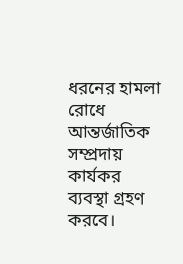ধরনের হামলা রোধে আন্তর্জাতিক সম্প্রদায় কার্যকর ব্যবস্থা গ্রহণ করবে।